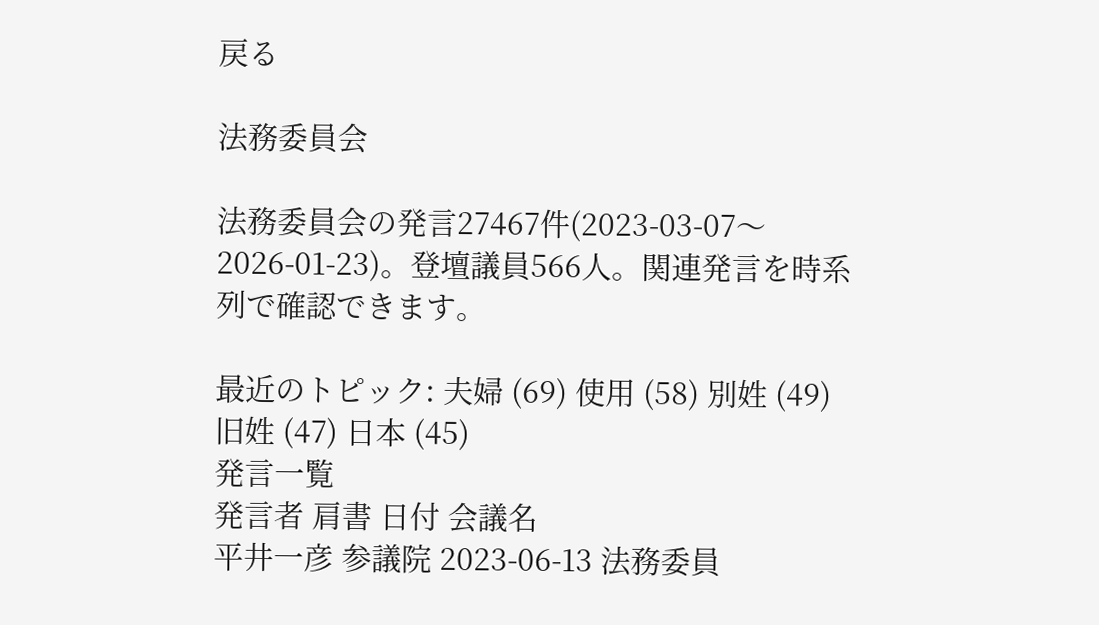戻る

法務委員会

法務委員会の発言27467件(2023-03-07〜2026-01-23)。登壇議員566人。関連発言を時系列で確認できます。

最近のトピック: 夫婦 (69) 使用 (58) 別姓 (49) 旧姓 (47) 日本 (45)
発言一覧
発言者 肩書 日付 会議名
平井一彦 参議院 2023-06-13 法務委員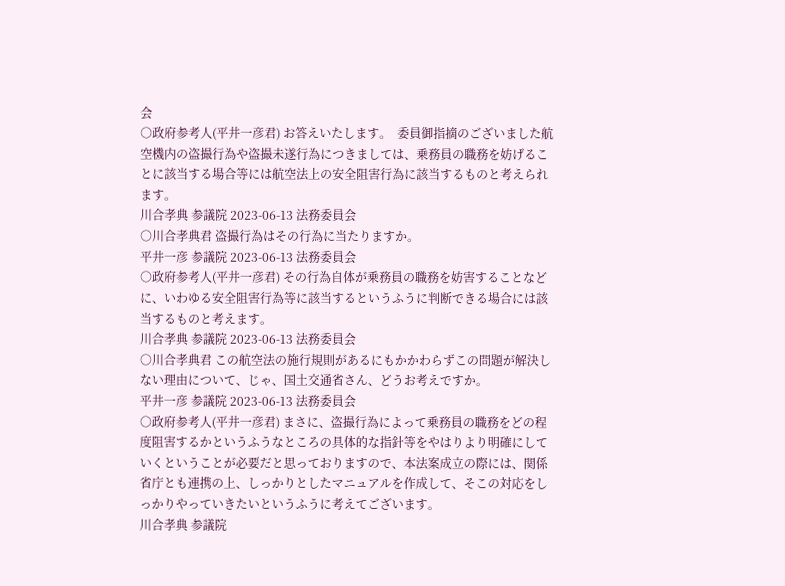会
○政府参考人(平井一彦君) お答えいたします。  委員御指摘のございました航空機内の盗撮行為や盗撮未遂行為につきましては、乗務員の職務を妨げることに該当する場合等には航空法上の安全阻害行為に該当するものと考えられます。
川合孝典 参議院 2023-06-13 法務委員会
○川合孝典君 盗撮行為はその行為に当たりますか。
平井一彦 参議院 2023-06-13 法務委員会
○政府参考人(平井一彦君) その行為自体が乗務員の職務を妨害することなどに、いわゆる安全阻害行為等に該当するというふうに判断できる場合には該当するものと考えます。
川合孝典 参議院 2023-06-13 法務委員会
○川合孝典君 この航空法の施行規則があるにもかかわらずこの問題が解決しない理由について、じゃ、国土交通省さん、どうお考えですか。
平井一彦 参議院 2023-06-13 法務委員会
○政府参考人(平井一彦君) まさに、盗撮行為によって乗務員の職務をどの程度阻害するかというふうなところの具体的な指針等をやはりより明確にしていくということが必要だと思っておりますので、本法案成立の際には、関係省庁とも連携の上、しっかりとしたマニュアルを作成して、そこの対応をしっかりやっていきたいというふうに考えてございます。
川合孝典 参議院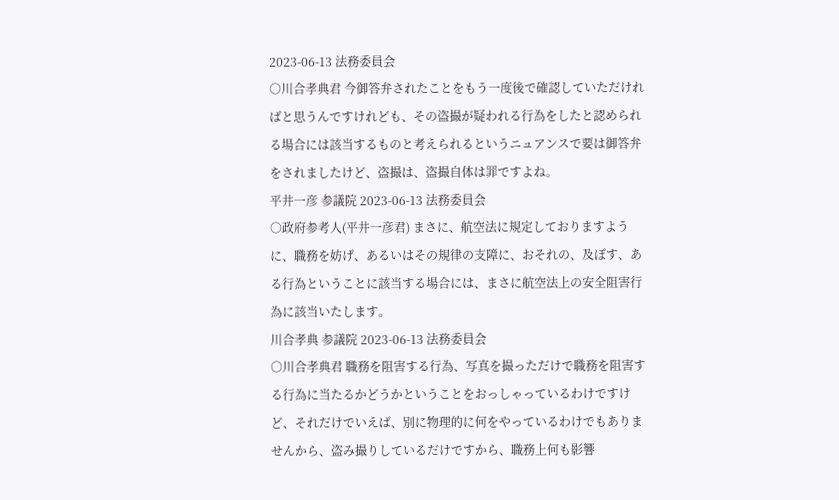2023-06-13 法務委員会
○川合孝典君 今御答弁されたことをもう一度後で確認していただければと思うんですけれども、その盗撮が疑われる行為をしたと認められる場合には該当するものと考えられるというニュアンスで要は御答弁をされましたけど、盗撮は、盗撮自体は罪ですよね。
平井一彦 参議院 2023-06-13 法務委員会
○政府参考人(平井一彦君) まさに、航空法に規定しておりますように、職務を妨げ、あるいはその規律の支障に、おそれの、及ぼす、ある行為ということに該当する場合には、まさに航空法上の安全阻害行為に該当いたします。
川合孝典 参議院 2023-06-13 法務委員会
○川合孝典君 職務を阻害する行為、写真を撮っただけで職務を阻害する行為に当たるかどうかということをおっしゃっているわけですけど、それだけでいえば、別に物理的に何をやっているわけでもありませんから、盗み撮りしているだけですから、職務上何も影響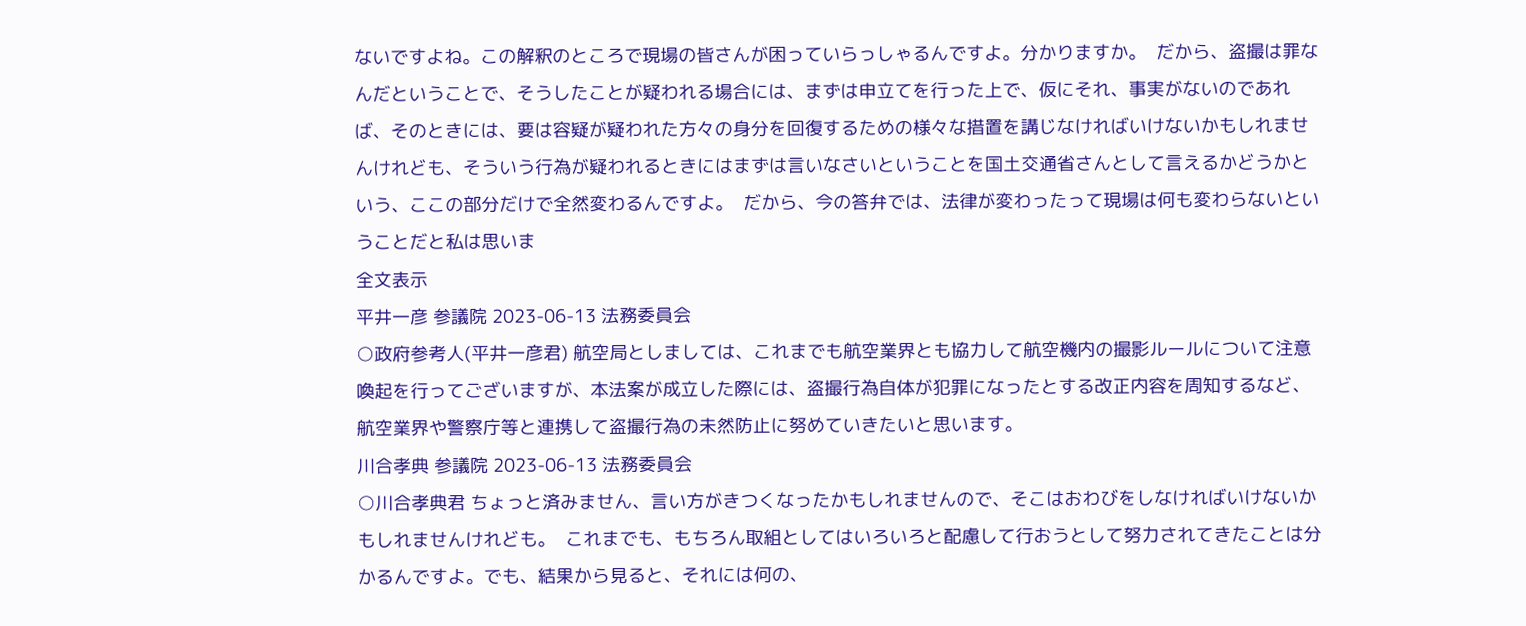ないですよね。この解釈のところで現場の皆さんが困っていらっしゃるんですよ。分かりますか。  だから、盗撮は罪なんだということで、そうしたことが疑われる場合には、まずは申立てを行った上で、仮にそれ、事実がないのであれば、そのときには、要は容疑が疑われた方々の身分を回復するための様々な措置を講じなければいけないかもしれませんけれども、そういう行為が疑われるときにはまずは言いなさいということを国土交通省さんとして言えるかどうかという、ここの部分だけで全然変わるんですよ。  だから、今の答弁では、法律が変わったって現場は何も変わらないということだと私は思いま
全文表示
平井一彦 参議院 2023-06-13 法務委員会
○政府参考人(平井一彦君) 航空局としましては、これまでも航空業界とも協力して航空機内の撮影ルールについて注意喚起を行ってございますが、本法案が成立した際には、盗撮行為自体が犯罪になったとする改正内容を周知するなど、航空業界や警察庁等と連携して盗撮行為の未然防止に努めていきたいと思います。
川合孝典 参議院 2023-06-13 法務委員会
○川合孝典君 ちょっと済みません、言い方がきつくなったかもしれませんので、そこはおわびをしなければいけないかもしれませんけれども。  これまでも、もちろん取組としてはいろいろと配慮して行おうとして努力されてきたことは分かるんですよ。でも、結果から見ると、それには何の、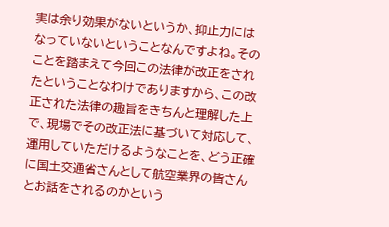実は余り効果がないというか、抑止力にはなっていないということなんですよね。そのことを踏まえて今回この法律が改正をされたということなわけでありますから、この改正された法律の趣旨をきちんと理解した上で、現場でその改正法に基づいて対応して、運用していただけるようなことを、どう正確に国土交通省さんとして航空業界の皆さんとお話をされるのかという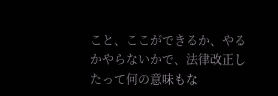こと、ここができるか、やるかやらないかで、法律改正したって何の意味もな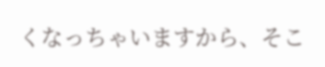くなっちゃいますから、そこ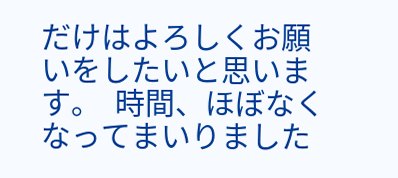だけはよろしくお願いをしたいと思います。  時間、ほぼなくなってまいりました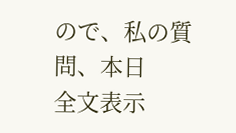ので、私の質問、本日
全文表示